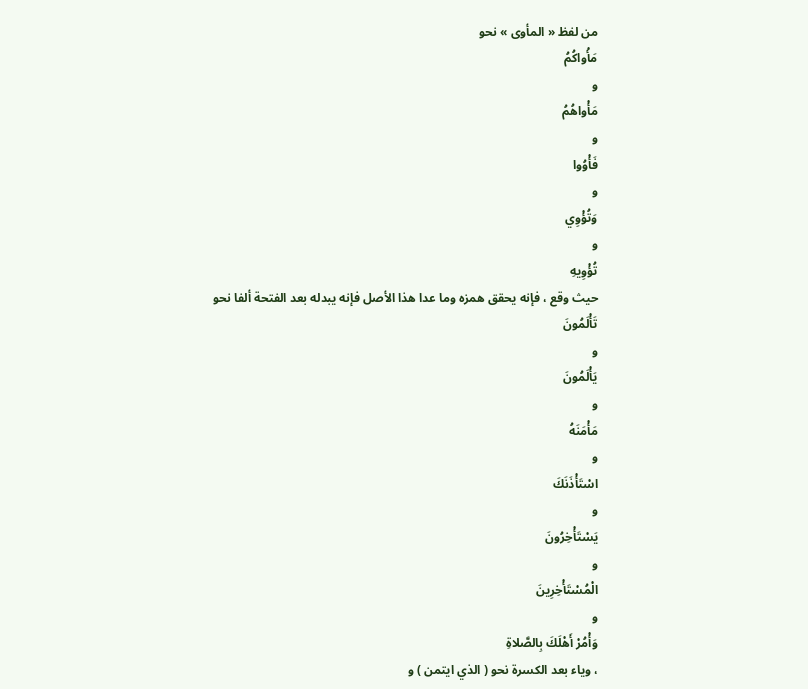من لفظ « المأوى » نحو
مَأْواكُمُ
و
مَأْواهُمُ
و
فَأْوُوا
و
وَتُؤْوِي
و
تُؤْوِيهِ
حيث وقع ، فإنه يحقق همزه وما عدا هذا الأصل فإنه يبدله بعد الفتحة ألفا نحو
تَأْلَمُونَ
و
يَأْلَمُونَ
و
مَأْمَنَهُ
و
اسْتَأْذَنَكَ
و
يَسْتَأْخِرُونَ
و
الْمُسْتَأْخِرِينَ
و
وَأْمُرْ أَهْلَكَ بِالصَّلاةِ
، وياء بعد الكسرة نحو ( الذي ايتمن ) و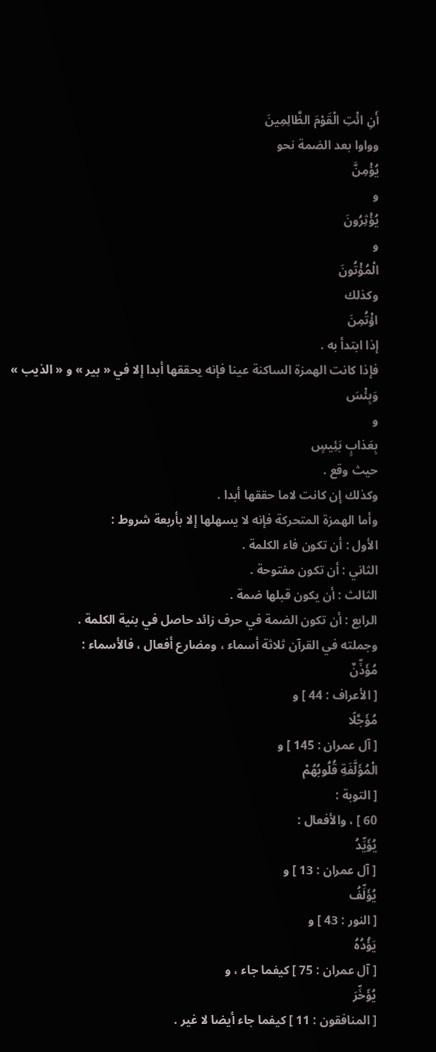أَنِ ائْتِ الْقَوْمَ الظَّالِمِينَ
وواوا بعد الضمة نحو
يُؤْمِنَّ
و
يُؤْثِرُونَ
و
الْمُؤْتُونَ
وكذلك
اؤْتُمِنَ
إذا ابتدأ به .
فإذا كانت الهمزة الساكنة عينا فإنه يحققها أبدا إلا في « بير » و « الذيب »
وَبِئْسَ
و
بِعَذابٍ بَئِيسٍ
حيث وقع .
وكذلك إن كانت لاما حققها أبدا .
وأما الهمزة المتحركة فإنه لا يسهلها إلا بأربعة شروط :
الأول : أن تكون فاء الكلمة .
الثاني : أن تكون مفتوحة .
الثالث : أن يكون قبلها ضمة .
الرابع : أن تكون الضمة في حرف زائد حاصل في بنية الكلمة .
وجملته في القرآن ثلاثة أسماء ، ومضارع أفعال ، فالأسماء :
مُؤَذِّنٌ
[ الأعراف : 44 ] و
مُؤَجَّلًا
[ آل عمران : 145 ] و
الْمُؤَلَّفَةِ قُلُوبُهُمْ
[ التوبة :
60 ] ، والأفعال :
يُؤَيِّدُ
[ آل عمران : 13 ] و
يُؤَلِّفُ
[ النور : 43 ] و
يَؤُدُهُ
[ آل عمران : 75 ] كيفما جاء ، و
يُؤَخِّرَ
[ المنافقون : 11 ] كيفما جاء أيضا لا غير .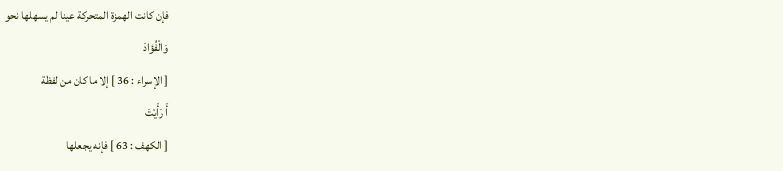فإن كانت الهمزة المتحركة عينا لم يسهلها نحو
وَالْفُؤادَ
[ الإسراء : 36 ] إلا ما كان من لفظة
أَ رَأَيْتَ
[ الكهف : 63 ] فإنه يجعلها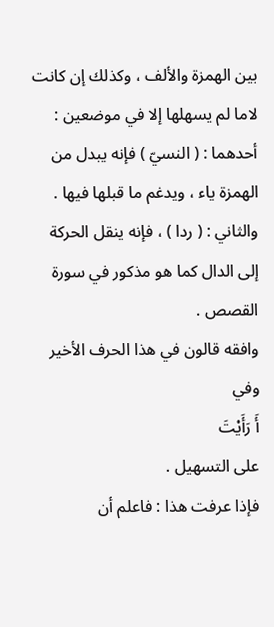بين الهمزة والألف ، وكذلك إن كانت لاما لم يسهلها إلا في موضعين :
أحدهما : ( النسيّ ) فإنه يبدل من الهمزة ياء ، ويدغم ما قبلها فيها .
والثاني : ( ردا ) ، فإنه ينقل الحركة إلى الدال كما هو مذكور في سورة القصص .
وافقه قالون في هذا الحرف الأخير وفي
أَ رَأَيْتَ
على التسهيل .
فإذا عرفت هذا : فاعلم أن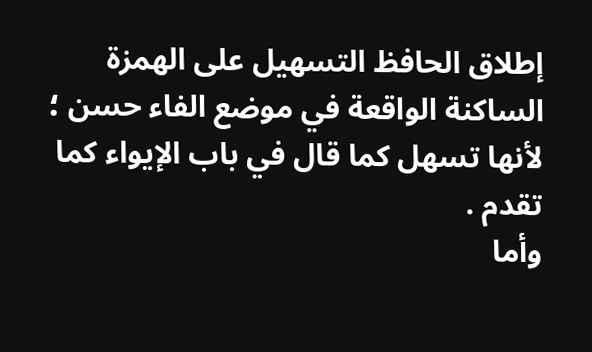إطلاق الحافظ التسهيل على الهمزة الساكنة الواقعة في موضع الفاء حسن ؛ لأنها تسهل كما قال في باب الإيواء كما تقدم .
وأما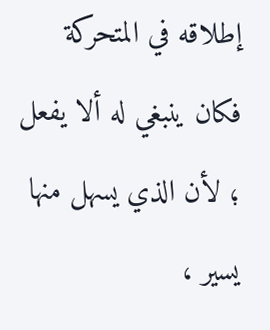إطلاقه في المتحركة فكان ينبغي له ألا يفعل ؛ لأن الذي يسهل منها يسير ،